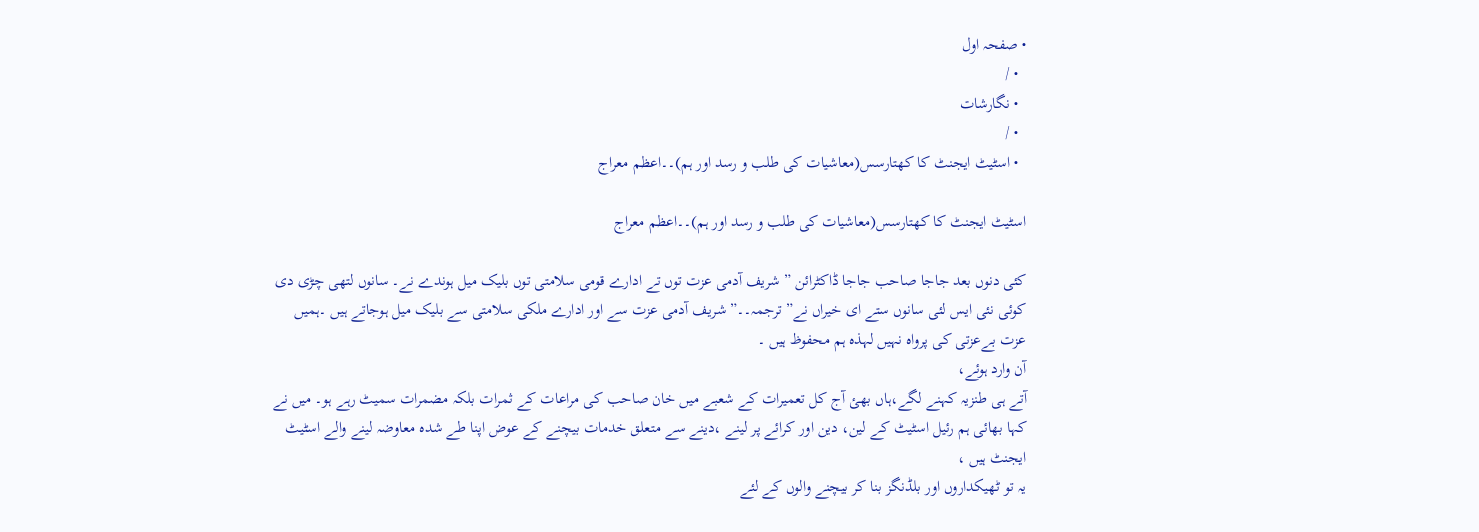• صفحہ اول
  • /
  • نگارشات
  • /
  • اسٹیٹ ایجنٹ کا کھتارسس(معاشیات کی طلب و رسد اور ہم)۔۔اعظم معراج

اسٹیٹ ایجنٹ کا کھتارسس(معاشیات کی طلب و رسد اور ہم)۔۔اعظم معراج

کئی دنوں بعد جاجا صاحب جاجا ڈاکٹرائن ” شریف آدمی عزت توں تے ادارے قومی سلامتی توں بلیک میل ہوندے نے۔ سانوں لتھی چڑی دی کوئی نئی ایس لئی سانوں ستے ای خیراں نے”ترجمہ۔۔” شریف آدمی عزت سے اور ادارے ملکی سلامتی سے بلیک میل ہوجاتے ہیں ۔ہمیں عزت بےعزتی کی پرواہ نہیں لہذہ ہم محفوظ ہیں ۔
آن وارد ہوئے،
آتے ہی طنزیہ کہنے لگے،ہاں بھئ آج کل تعمیرات کے شعبے میں خان صاحب کی مراعات کے ثمرات بلکہ مضمرات سمیٹ رہے ہو۔ میں نے کہا بھائی ہم رئیل اسٹیٹ کے لین، دین اور کرائے پر لینے ،دینے سے متعلق خدمات بیچنے کے عوض اپنا طے شدہ معاوضہ لینے والے اسٹیٹ ایجنٹ ہیں ،
یہ تو ٹھیکداروں اور بلڈنگز بنا کر بیچنے والوں کے لئے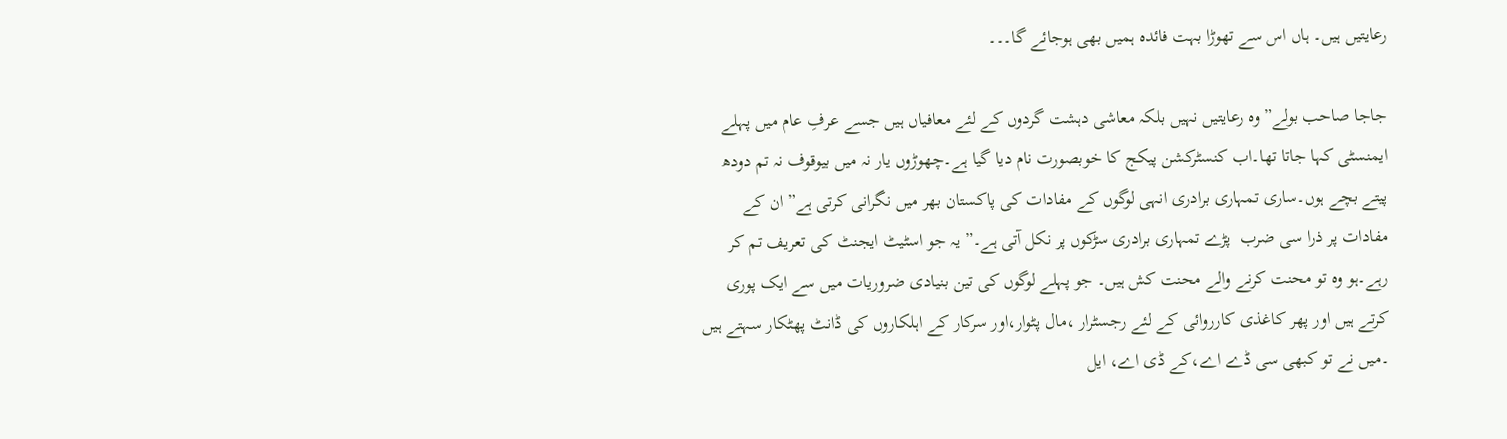رعایتیں ہیں۔ ہاں اس سے تھوڑا بہت فائدہ ہمیں بھی ہوجائے گا۔۔۔

جاجا صاحب بولے” وہ رعایتیں نہیں بلکہ معاشی دہشت گردوں کے لئے معافیاں ہیں جسے عرفِ عام میں پہلے ایمنسٹی کہا جاتا تھا۔اب کنسٹرکشن پیکج کا خوبصورت نام دیا گیا ہے۔چھوڑوں یار نہ میں بیوقوف نہ تم دودھ پیتے بچے ہوں۔ساری تمہاری برادری انہی لوگوں کے مفادات کی پاکستان بھر میں نگرانی کرتی ہے” ان کے مفادات پر ذرا سی ضرب  پڑے تمہاری برادری سڑکوں پر نکل آتی ہے۔” یہ جو اسٹیٹ ایجنٹ کی تعریف تم کر رہے۔ہو وہ تو محنت کرنے والے محنت کش ہیں۔ جو پہلے لوگوں کی تین بنیادی ضروریات میں سے ایک پوری کرتے ہیں اور پھر کاغذی کارروائی کے لئے رجسٹرار ،مال پٹوار،اور سرکار کے اہلکاروں کی ڈانٹ پھٹکار سہتے ہیں ۔میں نے تو کبھی سی ڈے اے،کے ڈی اے، ایل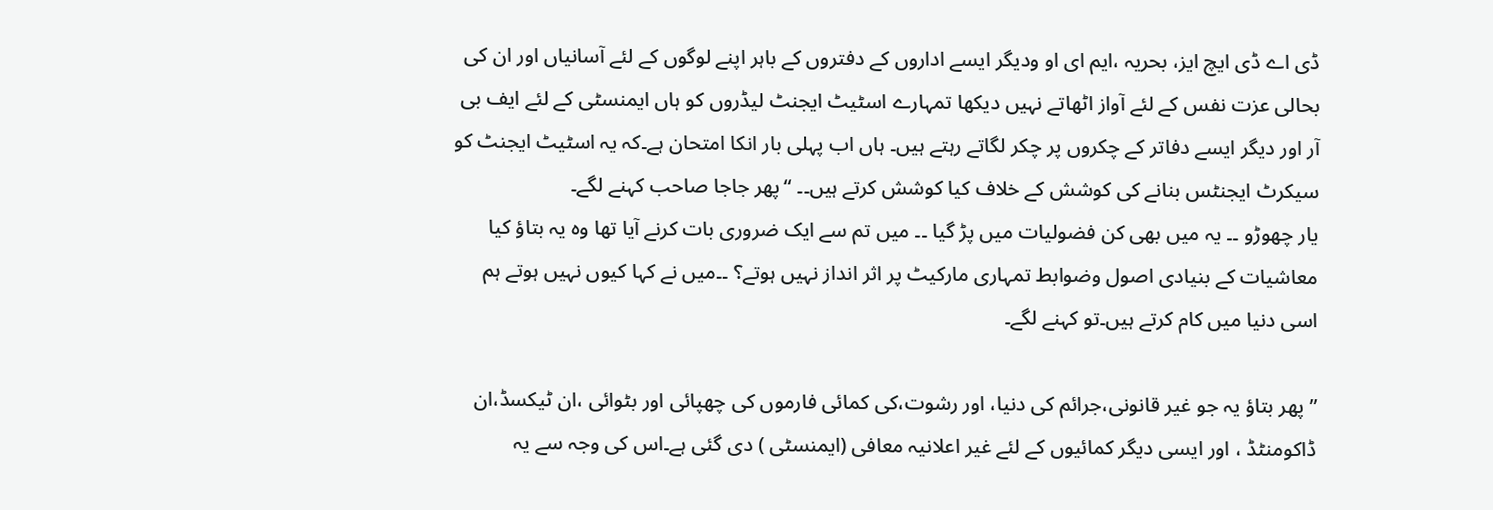ڈی اے ڈی ایچ ایز، بحریہ ،ایم ای او ودیگر ایسے اداروں کے دفتروں کے باہر اپنے لوگوں کے لئے آسانیاں اور ان کی بحالی عزت نفس کے لئے آواز اٹھاتے نہیں دیکھا تمہارے اسٹیٹ ایجنٹ لیڈروں کو ہاں ایمنسٹی کے لئے ایف بی آر اور دیگر ایسے دفاتر کے چکروں پر چکر لگاتے رہتے ہیں۔ ہاں اب پہلی بار انکا امتحان ہے۔کہ یہ اسٹیٹ ایجنٹ کو سیکرٹ ایجنٹس بنانے کی کوشش کے خلاف کیا کوشش کرتے ہیں۔۔ “پھر جاجا صاحب کہنے لگے۔
یار چھوڑو ۔۔ یہ میں بھی کن فضولیات میں پڑ گیا ۔۔ میں تم سے ایک ضروری بات کرنے آیا تھا وہ یہ بتاؤ کیا معاشیات کے بنیادی اصول وضوابط تمہاری مارکیٹ پر اثر انداز نہیں ہوتے؟ ۔۔میں نے کہا کیوں نہیں ہوتے ہم اسی دنیا میں کام کرتے ہیں۔تو کہنے لگے۔

” پھر بتاؤ یہ جو غیر قانونی،جرائم کی دنیا، اور رشوت،کی کمائی فارموں کی چھپائی اور بٹوائی ،ان ٹیکسڈ،ان ڈاکومنٹڈ ، اور ایسی دیگر کمائیوں کے لئے غیر اعلانیہ معافی (ایمنسٹی ) دی گئی ہے۔اس کی وجہ سے یہ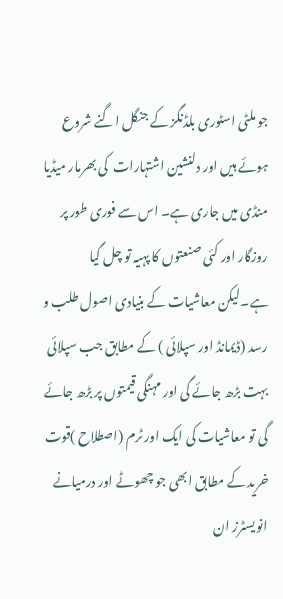جو ملٹی اسٹوری بلڈنگز کے جنگل اگنے شروع ہوئے ہیں اور دلنشین اشتہارات  کی بھرمار میڈیا منڈی میں جاری ہے۔ اس سے فوری طور پر روزگار اور کئی صنعتوں کا پہیہ تو چل گیا ہے۔لیکن معاشیات کے بنیادی اصول طلب و رسد (ڈیمانڈ اور سپلائی ) کے مطابق جب سپلائی بہت بڑھ جائے گی اور مہنگی قیمتوں پر بڑھ جائے گی تو معاشیات کی ایک اور ٹرم (اصطلاح )قوت خرید کے مطابق ابھی جو چھوٹے اور درمیانے انویسٹرز ان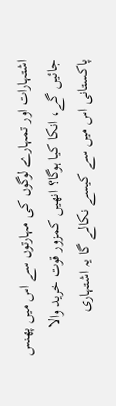اشتہارات اور تمہارے لوگوں کی مہارتوں سے اس میں پھنس جائیں گے، انکا کیا ہوگا؟ انھیں کمزور قوت خرید والا پاکستانی اس میں سے کیسے نکالے گا یہ اشتہاری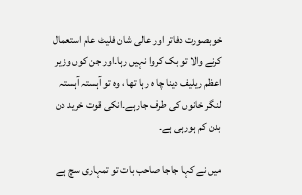خوبصورت دفاتر اور عالی شان فلیٹ عام استعمال کرنے والا تو بک کروا نہیں رہا۔اور جن کوں وزیر اعظم ریلیف دینا چا ہ رہا تھا ، وہ تو آہستہ آہستہ لنگر خانوں کی طرف جارہے۔انکی قوت خرید دن بدن کم ہورہی ہے۔

میں نے کہا جاجا صاحب بات تو تمہاری سچ ہے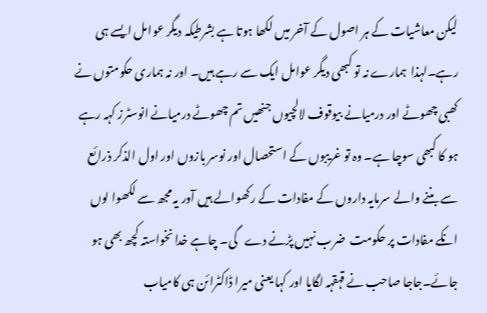لیکن معاشیات کے ہر اصول کے آخر میں لکھا ہوتا ہے بشرطیکہ دیگر عوامل ایسے ہی رہے۔لہذا  ہمارے نہ تو کبھی دیگر عوامل ایک سے رہے ہیں۔ اور نہ ہماری حکومتوں نے کھبی چھوٹے اور درمیانے بیوقوف لالچیوں جنھیں تم چھوٹے درمیانے انوسٹرز کہہ رہے ہو کا کبھی سوچا ہے۔ وہ تو غریبوں کے استحصال اور نوسر بازوں اور اول الذکر ذرائع سے بننے والے سرمایہ داروں کے مفادات کے رکھوالے ہیں آور یہ مجھ سے لکھوا لوں انکے مفادات پر حکومت  ضرب نہیں پڑنے دے   گی۔ چاہے خدا نخواستہ کچھ بھی ہو جائے۔جاجا صاحب نے قہقہہ لگایا اور کہا یعنی میرا ڈاکٹرائن ہی کامیاب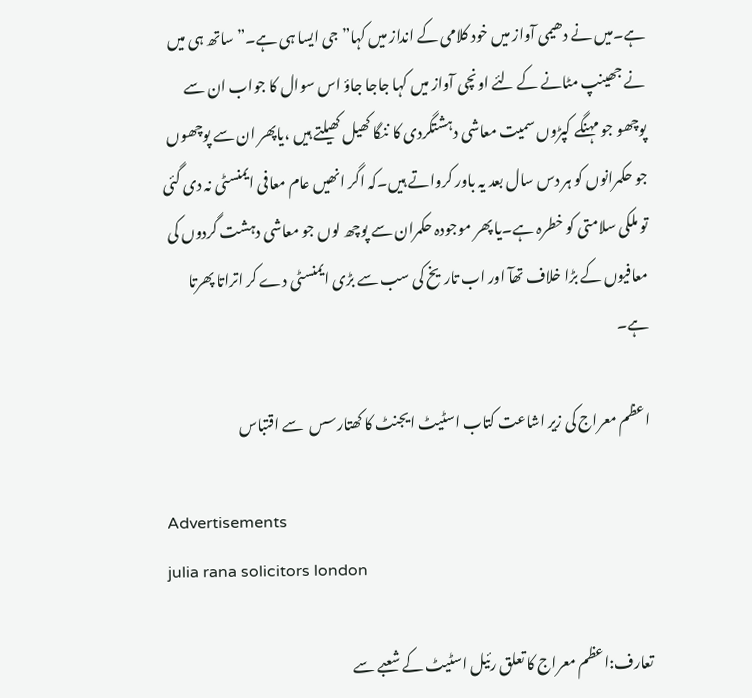ہے۔میں نے دھیمی آواز میں خود کلامی کے انداز میں کہا” جی ایسا ہی ہے۔”ساتھ ہی میں نے جھینپ مٹانے کے لئے اونچی آواز میں کہا جاجا جاؤ اس سوال کا جواب ان سے پوچھو جو مہنگے کپڑوں سمیت معاشی دہشتگردی کا ننگا کھیل کھیلتے ہیں ،یاپھر ان سے پوچھوں جو حکمرانوں کو ہر دس سال بعد یہ باور کرواتے ہیں۔کہ اگر انھیں عام معافی ایمنسٹی نہ دی گئی تو ملکی سلامتی کو خطرہ ہے۔یا پھر موجودہ حکمران سے پوچھ لوں جو معاشی دہشت گردوں کی معافیوں کے بڑا خلاف تھآ اور اب تاریخ کی سب سے بڑی ایمنسٹی دے کر اتراتا پھرتا ہے۔

اعظم معراج کی زیر اشاعت کتاب اسٹیٹ ایجنٹ کا کھتارسس  سے اقتباس

Advertisements
julia rana solicitors london

تعارف:اعظم معراج کا تعلق رئیل اسٹیٹ کے شعبے سے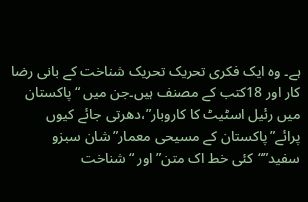ہے۔ وہ ایک فکری تحریک تحریک شناخت کے بانی رضا  کار اور 18کتب کے مصنف ہیں۔جن میں “پاکستان میں رئیل اسٹیٹ کا کاروبار”،دھرتی جائے کیوں پرائے”پاکستان کے مسیحی معمار”شان سبزو سفید”“کئی خط اک متن” اور “شناخت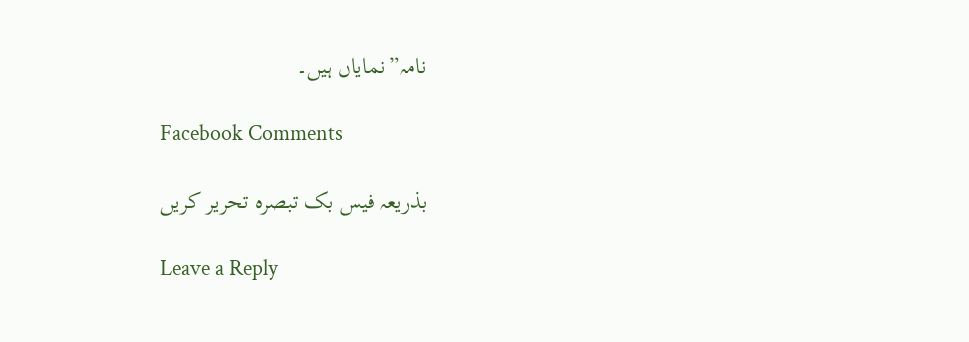نامہ”نمایاں ہیں۔

Facebook Comments

بذریعہ فیس بک تبصرہ تحریر کریں

Leave a Reply